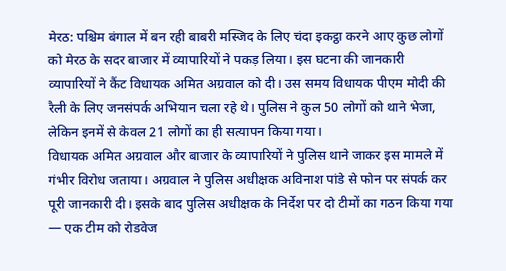मेरठ: पश्चिम बंगाल में बन रही बाबरी मस्जिद के लिए चंदा इकट्ठा करने आए कुछ लोगों को मेरठ के सदर बाजार में व्यापारियों ने पकड़ लिया। इस घटना की जानकारी व्यापारियों ने कैंट विधायक अमित अग्रवाल को दी। उस समय विधायक पीएम मोदी की रैली के लिए जनसंपर्क अभियान चला रहे थे। पुलिस ने कुल 50 लोगों को थाने भेजा, लेकिन इनमें से केवल 21 लोगों का ही सत्यापन किया गया।
विधायक अमित अग्रवाल और बाजार के व्यापारियों ने पुलिस थाने जाकर इस मामले में गंभीर विरोध जताया। अग्रवाल ने पुलिस अधीक्षक अविनाश पांडे से फोन पर संपर्क कर पूरी जानकारी दी। इसके बाद पुलिस अधीक्षक के निर्देश पर दो टीमों का गठन किया गया — एक टीम को रोडवेज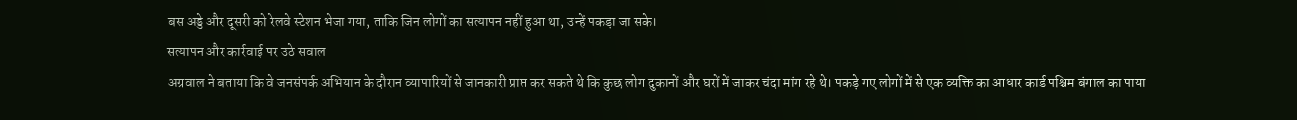बस अड्डे और दूसरी को रेलवे स्टेशन भेजा गया, ताकि जिन लोगों का सत्यापन नहीं हुआ था, उन्हें पकड़ा जा सके।
सत्यापन और कार्रवाई पर उठे सवाल
अग्रवाल ने बताया कि वे जनसंपर्क अभियान के दौरान व्यापारियों से जानकारी प्राप्त कर सकते थे कि कुछ लोग दुकानों और घरों में जाकर चंदा मांग रहे थे। पकड़े गए लोगों में से एक व्यक्ति का आधार कार्ड पश्चिम बंगाल का पाया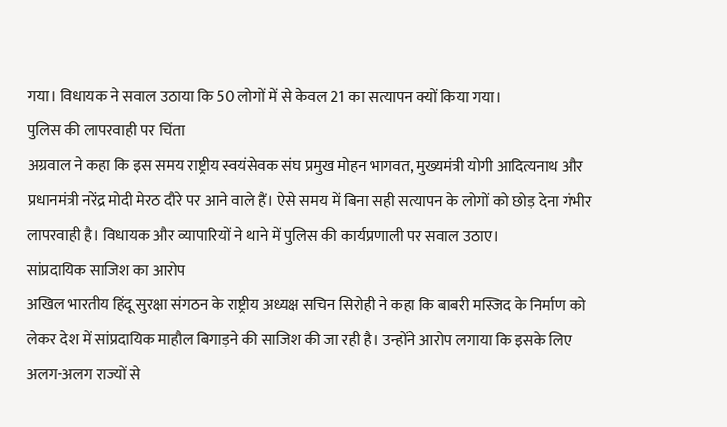गया। विधायक ने सवाल उठाया कि 50 लोगों में से केवल 21 का सत्यापन क्यों किया गया।
पुलिस की लापरवाही पर चिंता
अग्रवाल ने कहा कि इस समय राष्ट्रीय स्वयंसेवक संघ प्रमुख मोहन भागवत, मुख्यमंत्री योगी आदित्यनाथ और प्रधानमंत्री नरेंद्र मोदी मेरठ दौरे पर आने वाले हैं। ऐसे समय में बिना सही सत्यापन के लोगों को छोड़ देना गंभीर लापरवाही है। विधायक और व्यापारियों ने थाने में पुलिस की कार्यप्रणाली पर सवाल उठाए।
सांप्रदायिक साजिश का आरोप
अखिल भारतीय हिंदू सुरक्षा संगठन के राष्ट्रीय अध्यक्ष सचिन सिरोही ने कहा कि बाबरी मस्जिद के निर्माण को लेकर देश में सांप्रदायिक माहौल बिगाड़ने की साजिश की जा रही है। उन्होंने आरोप लगाया कि इसके लिए अलग-अलग राज्यों से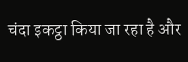चंदा इकट्ठा किया जा रहा है और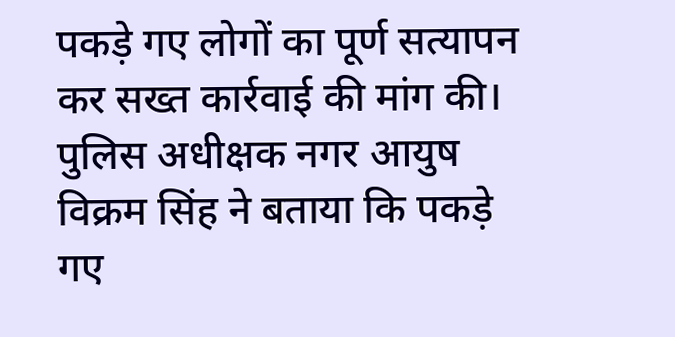पकड़े गए लोगों का पूर्ण सत्यापन कर सख्त कार्रवाई की मांग की।
पुलिस अधीक्षक नगर आयुष विक्रम सिंह ने बताया कि पकड़े गए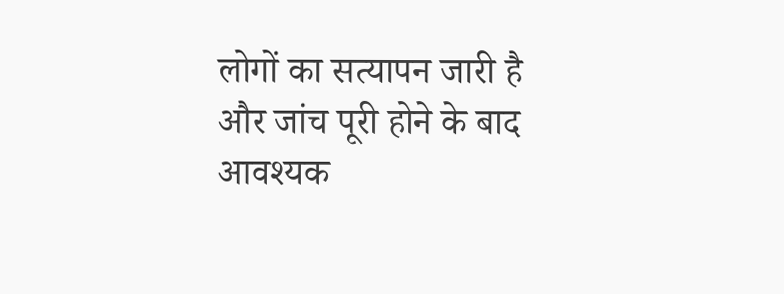लोगों का सत्यापन जारी है और जांच पूरी होने के बाद आवश्यक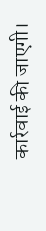कार्रवाई की जाएगी।